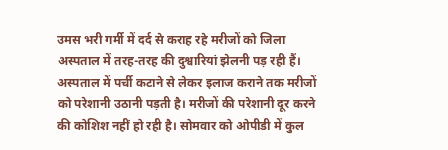उमस भरी गर्मी में दर्द से कराह रहे मरीजों को जिला अस्पताल में तरह-तरह की दुश्वारियां झेलनी पड़ रही हैं। अस्पताल में पर्ची कटाने से लेकर इलाज कराने तक मरीजों को परेशानी उठानी पड़ती है। मरीजों की परेशानी दूर करने की कोशिश नहीं हो रही है। सोमवार को ओपीडी में कुल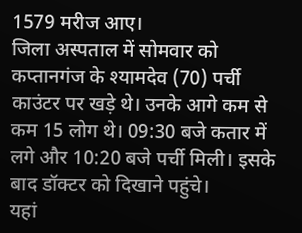1579 मरीज आए।
जिला अस्पताल में सोमवार को कप्तानगंज के श्यामदेव (70) पर्ची काउंटर पर खड़े थे। उनके आगे कम से कम 15 लोग थे। 09:30 बजे कतार में लगे और 10:20 बजे पर्ची मिली। इसके बाद डॉक्टर को दिखाने पहुंचे।
यहां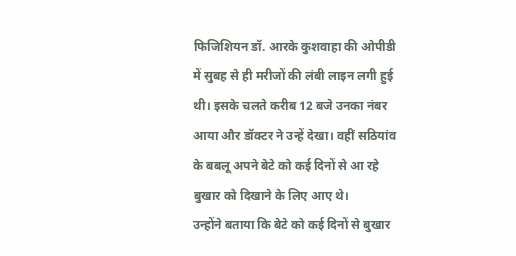फिजिशियन डॉ. आरके कुशवाहा की ओपीडी में सुबह से ही मरीजों की लंबी लाइन लगी हुई थी। इसके चलते करीब 12 बजे उनका नंबर आया और डॉक्टर ने उन्हें देखा। वहीं सठियांव के बबलू अपने बेटे को कई दिनों से आ रहे बुखार को दिखाने के लिए आए थे।
उन्होंने बताया कि बेटे को कई दिनों से बुखार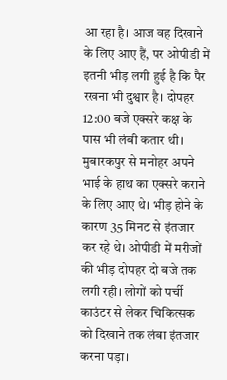आ रहा है। आज वह दिखाने के लिए आए हैं, पर ओपीडी में इतनी भीड़ लगी हुई है कि पैर रखना भी दुश्वार है। दोपहर 12:00 बजे एक्सरे कक्ष के पास भी लंबी कतार थी।
मुबारकपुर से मनोहर अपने भाई के हाथ का एक्सरे कराने के लिए आए थे। भीड़ होने के कारण 35 मिनट से इंतजार कर रहे थे। ओपीडी में मरीजों की भीड़ दोपहर दो बजे तक लगी रही। लोगों को पर्ची काउंटर से लेकर चिकित्सक को दिखाने तक लंबा इंतजार करना पड़ा।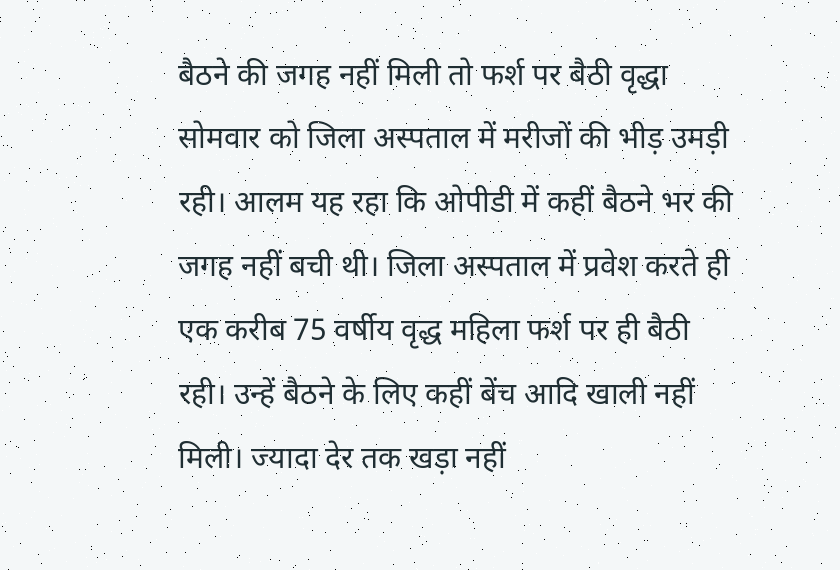बैठने की जगह नहीं मिली तो फर्श पर बैठी वृद्धा
सोमवार को जिला अस्पताल में मरीजों की भीड़ उमड़ी रही। आलम यह रहा कि ओपीडी में कहीं बैठने भर की जगह नहीं बची थी। जिला अस्पताल में प्रवेश करते ही एक करीब 75 वर्षीय वृद्ध महिला फर्श पर ही बैठी रही। उन्हें बैठने के लिए कहीं बेंच आदि खाली नहीं मिली। ज्यादा देर तक खड़ा नहीं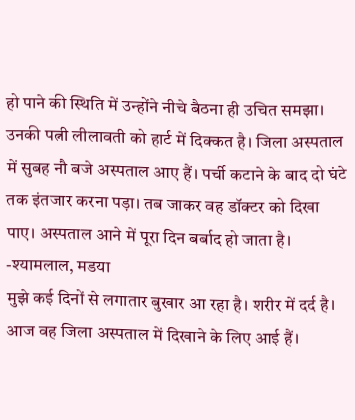हो पाने की स्थिति में उन्होंने नीचे बैठना ही उचित समझा।
उनकी पत्नी लीलावती को हार्ट में दिक्कत है। जिला अस्पताल में सुबह नौ बजे अस्पताल आए हैं। पर्ची कटाने के बाद दो घंटे तक इंतजार करना पड़ा। तब जाकर वह डॉक्टर को दिखा पाए। अस्पताल आने में पूरा दिन बर्बाद हो जाता है। -श्यामलाल, मडया
मुझे कई दिनों से लगातार बुखार आ रहा है। शरीर में दर्द है। आज वह जिला अस्पताल में दिखाने के लिए आई हैं।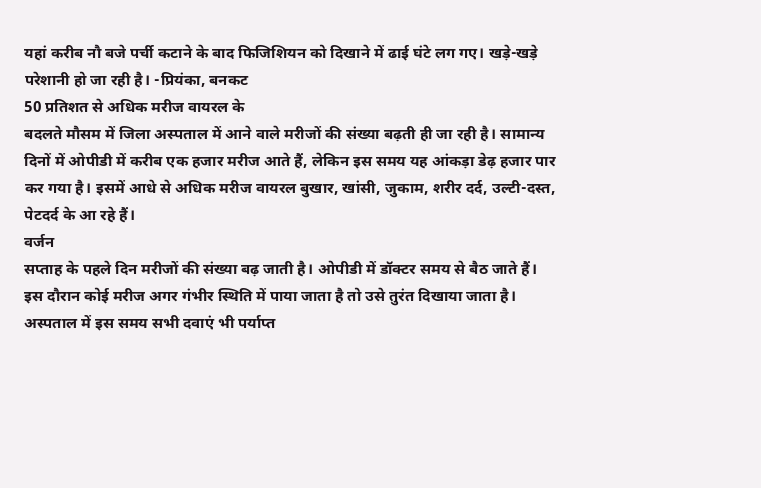यहां करीब नौ बजे पर्ची कटाने के बाद फिजिशियन को दिखाने में ढाई घंटे लग गए। खड़े-खड़े परेशानी हो जा रही है। -प्रियंका, बनकट
50 प्रतिशत से अधिक मरीज वायरल के
बदलते मौसम में जिला अस्पताल में आने वाले मरीजों की संख्या बढ़ती ही जा रही है। सामान्य दिनों में ओपीडी में करीब एक हजार मरीज आते हैं, लेकिन इस समय यह आंकड़ा डेढ़ हजार पार कर गया है। इसमें आधे से अधिक मरीज वायरल बुखार, खांसी, जुकाम, शरीर दर्द, उल्टी-दस्त, पेटदर्द के आ रहे हैं।
वर्जन
सप्ताह के पहले दिन मरीजों की संख्या बढ़ जाती है। ओपीडी में डॉक्टर समय से बैठ जाते हैं। इस दौरान कोई मरीज अगर गंभीर स्थिति में पाया जाता है तो उसे तुरंत दिखाया जाता है। अस्पताल में इस समय सभी दवाएं भी पर्याप्त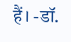हैं। -डॉ.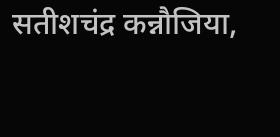सतीशचंद्र कन्नौजिया,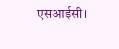एसआईसी।